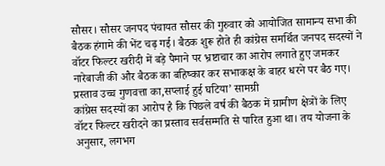सौसर। सौसर जनपद पंचायत सौसर की गुरुवार को आयोजित सामान्य सभा की बैठक हंगामे की भेंट चढ़ गई। बैठक शुरू होते ही कांग्रेस समर्थित जनपद सदस्यों ने वॉटर फिल्टर खरीदी में बड़े पैमाने पर भ्रष्टाचार का आरोप लगाते हुए जमकर नारेबाजी की और बैठक का बहिष्कार कर सभाकक्ष के बाहर धरने पर बैठ गए।
प्रस्ताव उच्च गुणवत्ता का,सप्लाई हुई घटिया’ सामग्री
कांग्रेस सदस्यों का आरोप है कि पिछले वर्ष की बैठक में ग्रामीण क्षेत्रों के लिए वॉटर फिल्टर खरीदने का प्रस्ताव सर्वसम्मति से पारित हुआ था। तय योजना के अनुसार, लगभग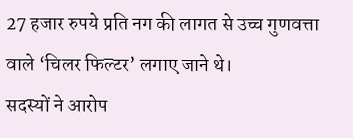27 हजार रुपये प्रति नग की लागत से उच्च गुणवत्ता वाले ‘चिलर फिल्टर’ लगाए जाने थे।
सदस्यों ने आरोप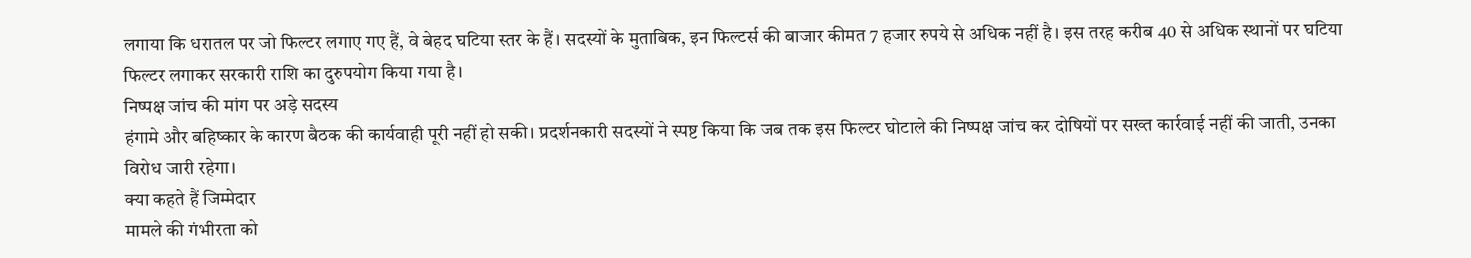लगाया कि धरातल पर जो फिल्टर लगाए गए हैं, वे बेहद घटिया स्तर के हैं। सदस्यों के मुताबिक, इन फिल्टर्स की बाजार कीमत 7 हजार रुपये से अधिक नहीं है। इस तरह करीब 40 से अधिक स्थानों पर घटिया फिल्टर लगाकर सरकारी राशि का दुरुपयोग किया गया है।
निष्पक्ष जांच की मांग पर अड़े सदस्य
हंगामे और बहिष्कार के कारण बैठक की कार्यवाही पूरी नहीं हो सकी। प्रदर्शनकारी सदस्यों ने स्पष्ट किया कि जब तक इस फिल्टर घोटाले की निष्पक्ष जांच कर दोषियों पर सख्त कार्रवाई नहीं की जाती, उनका विरोध जारी रहेगा।
क्या कहते हैं जिम्मेदार
मामले की गंभीरता को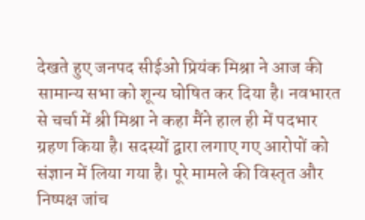देखते हुए जनपद सीईओ प्रियंक मिश्रा ने आज की सामान्य सभा को शून्य घोषित कर दिया है। नवभारत से चर्चा में श्री मिश्रा ने कहा मैंने हाल ही में पदभार ग्रहण किया है। सदस्यों द्वारा लगाए गए आरोपों को संज्ञान में लिया गया है। पूरे मामले की विस्तृत और निष्पक्ष जांच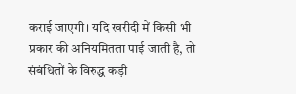कराई जाएगी। यदि खरीदी में किसी भी प्रकार की अनियमितता पाई जाती है, तो संबंधितों के विरुद्ध कड़ी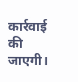कार्रवाई की जाएगी।